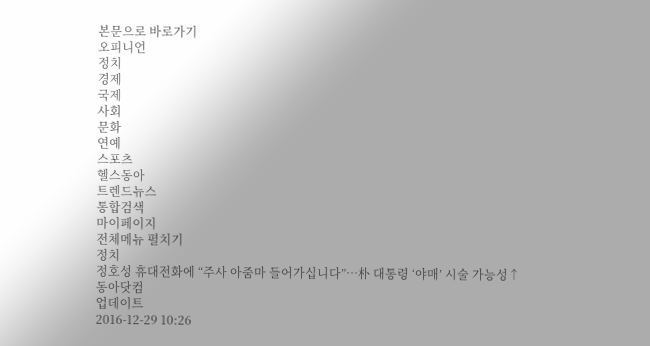본문으로 바로가기
오피니언
정치
경제
국제
사회
문화
연예
스포츠
헬스동아
트렌드뉴스
통합검색
마이페이지
전체메뉴 펼치기
정치
정호성 휴대전화에 “주사 아줌마 들어가십니다”…朴 대통령 ‘야매’ 시술 가능성↑
동아닷컴
업데이트
2016-12-29 10:26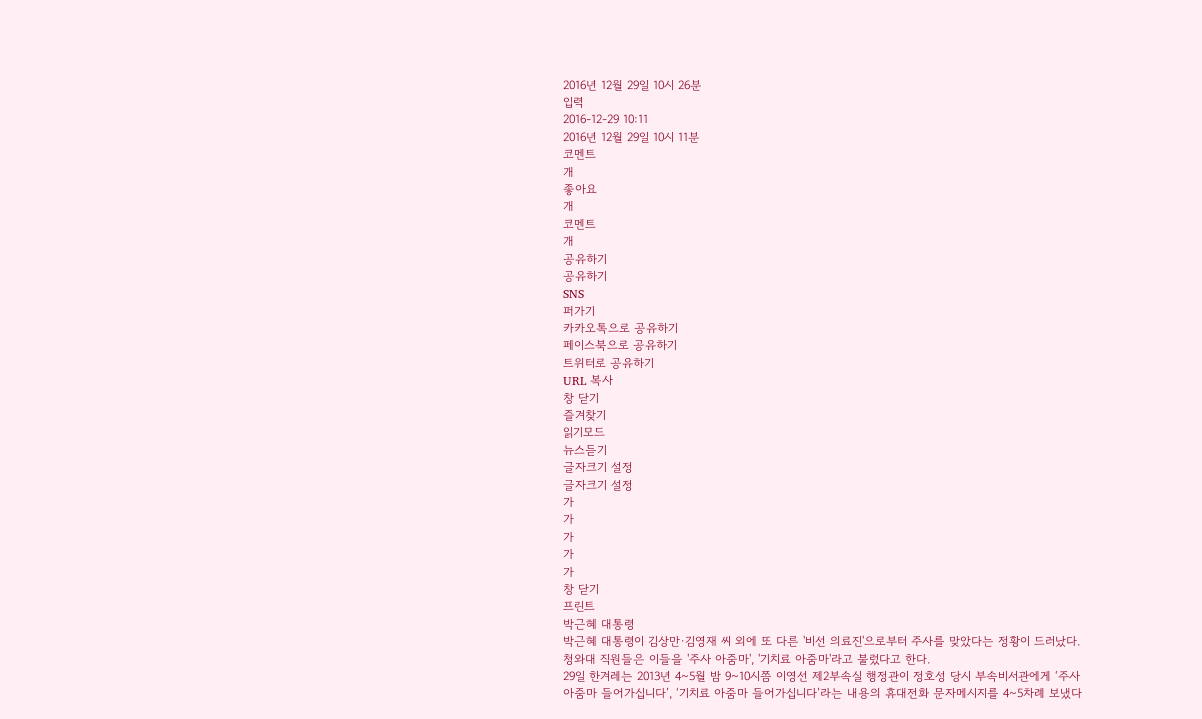2016년 12월 29일 10시 26분
입력
2016-12-29 10:11
2016년 12월 29일 10시 11분
코멘트
개
좋아요
개
코멘트
개
공유하기
공유하기
SNS
퍼가기
카카오톡으로 공유하기
페이스북으로 공유하기
트위터로 공유하기
URL 복사
창 닫기
즐겨찾기
읽기모드
뉴스듣기
글자크기 설정
글자크기 설정
가
가
가
가
가
창 닫기
프린트
박근혜 대통령
박근혜 대통령이 김상만·김영재 씨 외에 또 다른 '비선 의료진'으로부터 주사를 맞았다는 정황이 드러났다. 청와대 직원들은 이들을 '주사 아줌마', '기치료 아줌마'라고 불렀다고 한다.
29일 한겨레는 2013년 4~5월 밤 9~10시쯤 이영선 제2부속실 행정관이 정호성 당시 부속비서관에게 ‘주사 아줌마 들어가십니다’, ‘기치료 아줌마 들어가십니다’라는 내용의 휴대전화 문자메시지를 4~5차례 보냈다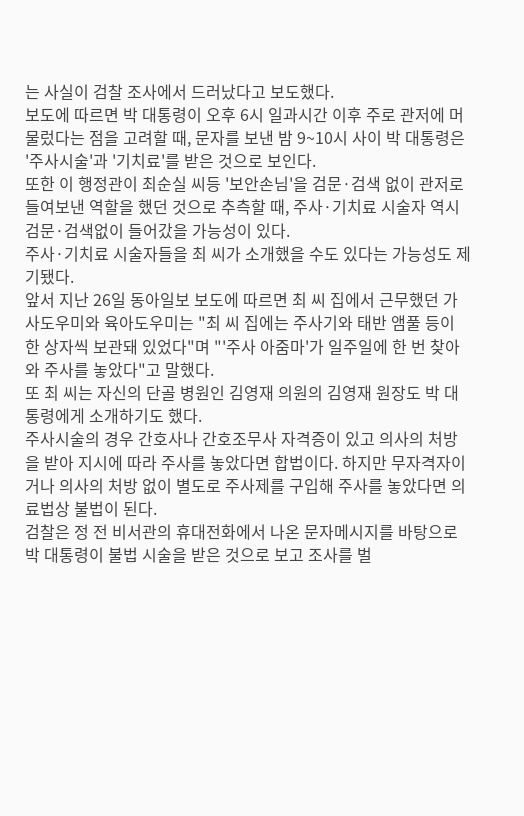는 사실이 검찰 조사에서 드러났다고 보도했다.
보도에 따르면 박 대통령이 오후 6시 일과시간 이후 주로 관저에 머물렀다는 점을 고려할 때, 문자를 보낸 밤 9~10시 사이 박 대통령은 '주사시술'과 '기치료'를 받은 것으로 보인다.
또한 이 행정관이 최순실 씨등 '보안손님'을 검문·검색 없이 관저로 들여보낸 역할을 했던 것으로 추측할 때, 주사·기치료 시술자 역시 검문·검색없이 들어갔을 가능성이 있다.
주사·기치료 시술자들을 최 씨가 소개했을 수도 있다는 가능성도 제기됐다.
앞서 지난 26일 동아일보 보도에 따르면 최 씨 집에서 근무했던 가사도우미와 육아도우미는 "최 씨 집에는 주사기와 태반 앰풀 등이 한 상자씩 보관돼 있었다"며 "'주사 아줌마'가 일주일에 한 번 찾아와 주사를 놓았다"고 말했다.
또 최 씨는 자신의 단골 병원인 김영재 의원의 김영재 원장도 박 대통령에게 소개하기도 했다.
주사시술의 경우 간호사나 간호조무사 자격증이 있고 의사의 처방을 받아 지시에 따라 주사를 놓았다면 합법이다. 하지만 무자격자이거나 의사의 처방 없이 별도로 주사제를 구입해 주사를 놓았다면 의료법상 불법이 된다.
검찰은 정 전 비서관의 휴대전화에서 나온 문자메시지를 바탕으로 박 대통령이 불법 시술을 받은 것으로 보고 조사를 벌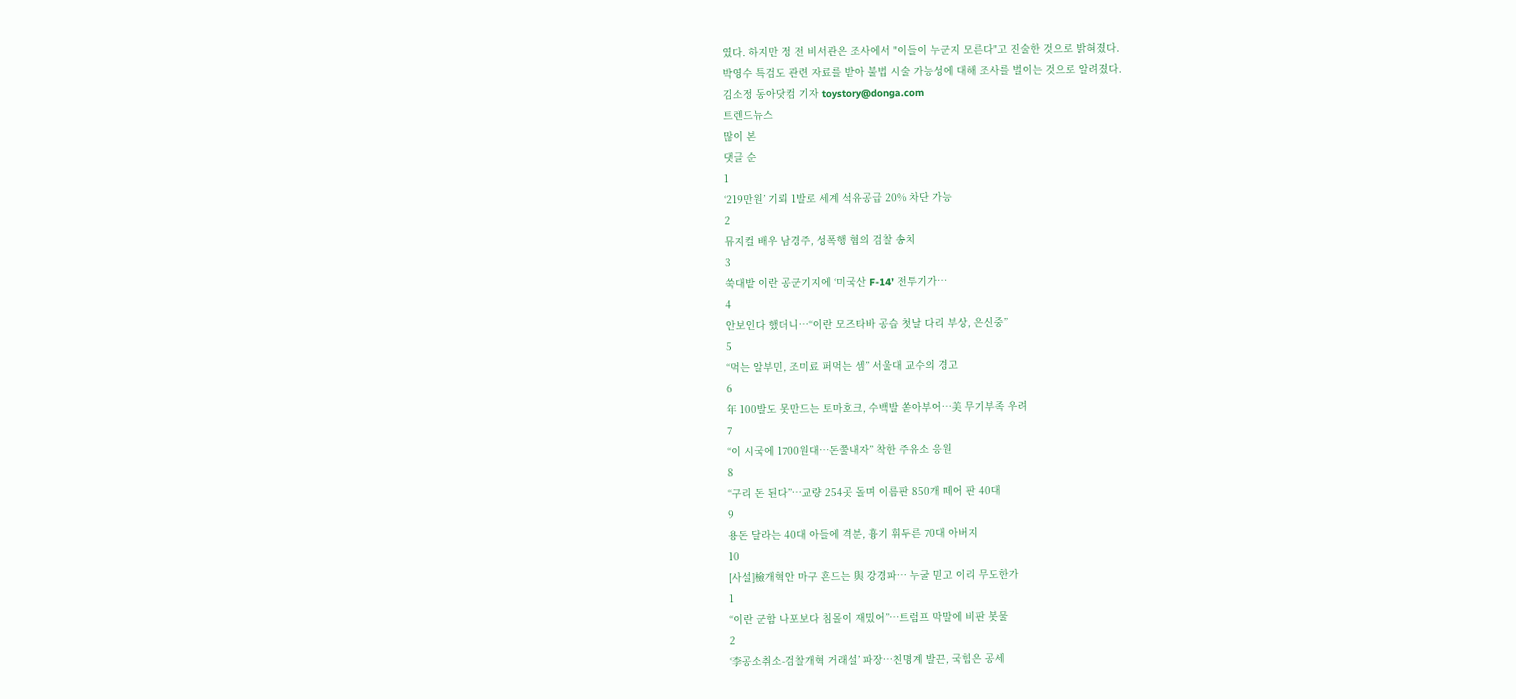였다. 하지만 정 전 비서관은 조사에서 "이들이 누군지 모른다"고 진술한 것으로 밝혀졌다.
박영수 특검도 관련 자료를 받아 불법 시술 가능성에 대해 조사를 벌이는 것으로 알려졌다.
김소정 동아닷컴 기자 toystory@donga.com
트렌드뉴스
많이 본
댓글 순
1
‘219만원’ 기뢰 1발로 세계 석유공급 20% 차단 가능
2
뮤지컬 배우 남경주, 성폭행 혐의 검찰 송치
3
쑥대밭 이란 공군기지에 ‘미국산 F-14’ 전투기가…
4
안보인다 했더니…“이란 모즈타바 공습 첫날 다리 부상, 은신중”
5
“먹는 알부민, 조미료 퍼먹는 셈” 서울대 교수의 경고
6
年 100발도 못만드는 토마호크, 수백발 쏟아부어…美 무기부족 우려
7
“이 시국에 1700원대…돈쭐내자” 착한 주유소 응원
8
“구리 돈 된다”…교량 254곳 돌며 이름판 850개 떼어 판 40대
9
용돈 달라는 40대 아들에 격분, 흉기 휘두른 70대 아버지
10
[사설]檢개혁안 마구 흔드는 與 강경파… 누굴 믿고 이리 무도한가
1
“이란 군함 나포보다 침몰이 재밌어”…트럼프 막말에 비판 봇물
2
‘李공소취소-검찰개혁 거래설’ 파장…친명계 발끈, 국힘은 공세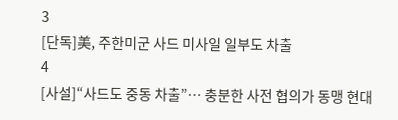3
[단독]美, 주한미군 사드 미사일 일부도 차출
4
[사설]“사드도 중동 차출”… 충분한 사전 협의가 동맹 현대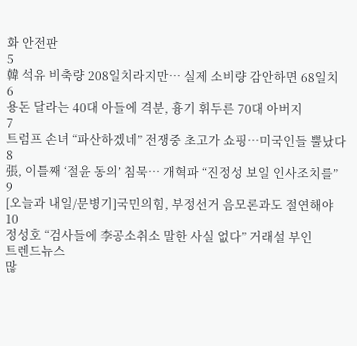화 안전판
5
韓 석유 비축량 208일치라지만… 실제 소비량 감안하면 68일치
6
용돈 달라는 40대 아들에 격분, 흉기 휘두른 70대 아버지
7
트럼프 손녀 “파산하겠네” 전쟁중 초고가 쇼핑…미국인들 뿔났다
8
張, 이틀째 ‘절윤 동의’ 침묵… 개혁파 “진정성 보일 인사조치를”
9
[오늘과 내일/문병기]국민의힘, 부정선거 음모론과도 절연해야
10
정성호 “검사들에 李공소취소 말한 사실 없다” 거래설 부인
트렌드뉴스
많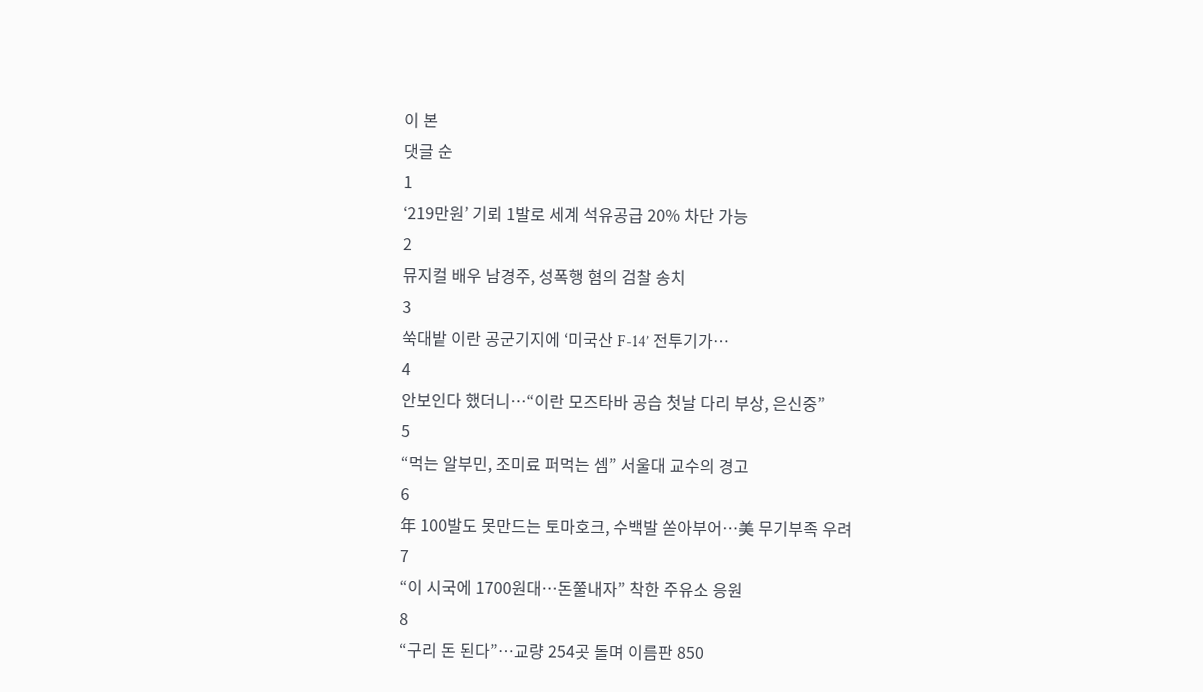이 본
댓글 순
1
‘219만원’ 기뢰 1발로 세계 석유공급 20% 차단 가능
2
뮤지컬 배우 남경주, 성폭행 혐의 검찰 송치
3
쑥대밭 이란 공군기지에 ‘미국산 F-14’ 전투기가…
4
안보인다 했더니…“이란 모즈타바 공습 첫날 다리 부상, 은신중”
5
“먹는 알부민, 조미료 퍼먹는 셈” 서울대 교수의 경고
6
年 100발도 못만드는 토마호크, 수백발 쏟아부어…美 무기부족 우려
7
“이 시국에 1700원대…돈쭐내자” 착한 주유소 응원
8
“구리 돈 된다”…교량 254곳 돌며 이름판 850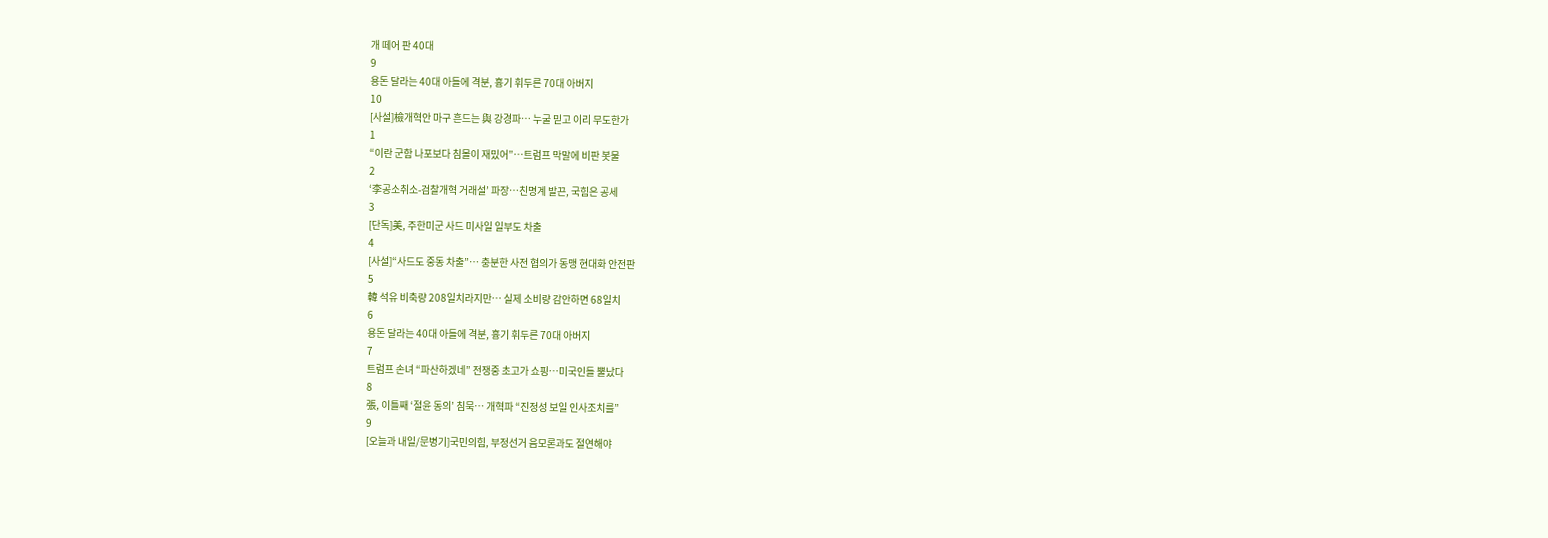개 떼어 판 40대
9
용돈 달라는 40대 아들에 격분, 흉기 휘두른 70대 아버지
10
[사설]檢개혁안 마구 흔드는 與 강경파… 누굴 믿고 이리 무도한가
1
“이란 군함 나포보다 침몰이 재밌어”…트럼프 막말에 비판 봇물
2
‘李공소취소-검찰개혁 거래설’ 파장…친명계 발끈, 국힘은 공세
3
[단독]美, 주한미군 사드 미사일 일부도 차출
4
[사설]“사드도 중동 차출”… 충분한 사전 협의가 동맹 현대화 안전판
5
韓 석유 비축량 208일치라지만… 실제 소비량 감안하면 68일치
6
용돈 달라는 40대 아들에 격분, 흉기 휘두른 70대 아버지
7
트럼프 손녀 “파산하겠네” 전쟁중 초고가 쇼핑…미국인들 뿔났다
8
張, 이틀째 ‘절윤 동의’ 침묵… 개혁파 “진정성 보일 인사조치를”
9
[오늘과 내일/문병기]국민의힘, 부정선거 음모론과도 절연해야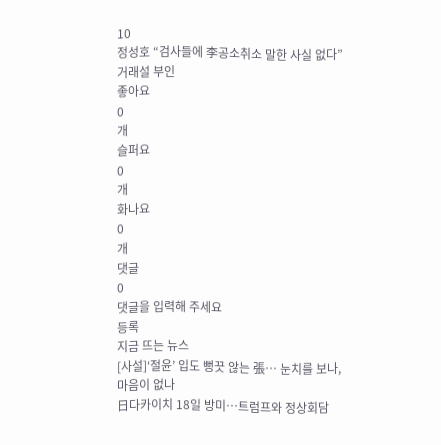10
정성호 “검사들에 李공소취소 말한 사실 없다” 거래설 부인
좋아요
0
개
슬퍼요
0
개
화나요
0
개
댓글
0
댓글을 입력해 주세요
등록
지금 뜨는 뉴스
[사설]‘절윤’ 입도 뻥끗 않는 張… 눈치를 보나, 마음이 없나
日다카이치 18일 방미…트럼프와 정상회담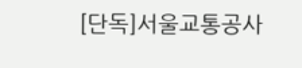[단독]서울교통공사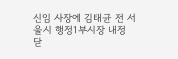신임 사장에 김태균 전 서울시 행정1부시장 내정
닫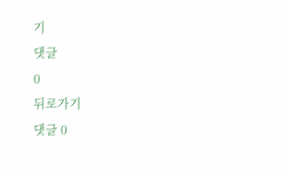기
댓글
0
뒤로가기
댓글 0